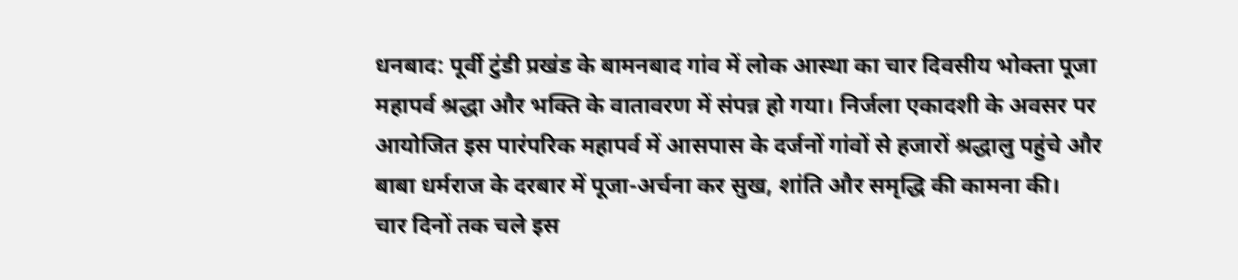धनबाद: पूर्वी टुंडी प्रखंड के बामनबाद गांव में लोक आस्था का चार दिवसीय भोक्ता पूजा महापर्व श्रद्धा और भक्ति के वातावरण में संपन्न हो गया। निर्जला एकादशी के अवसर पर आयोजित इस पारंपरिक महापर्व में आसपास के दर्जनों गांवों से हजारों श्रद्धालु पहुंचे और बाबा धर्मराज के दरबार में पूजा-अर्चना कर सुख, शांति और समृद्धि की कामना की।
चार दिनों तक चले इस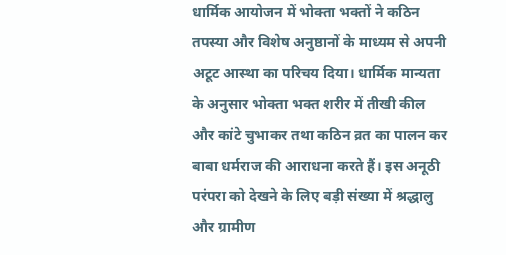धार्मिक आयोजन में भोक्ता भक्तों ने कठिन तपस्या और विशेष अनुष्ठानों के माध्यम से अपनी अटूट आस्था का परिचय दिया। धार्मिक मान्यता के अनुसार भोक्ता भक्त शरीर में तीखी कील और कांटे चुभाकर तथा कठिन व्रत का पालन कर बाबा धर्मराज की आराधना करते हैं। इस अनूठी परंपरा को देखने के लिए बड़ी संख्या में श्रद्धालु और ग्रामीण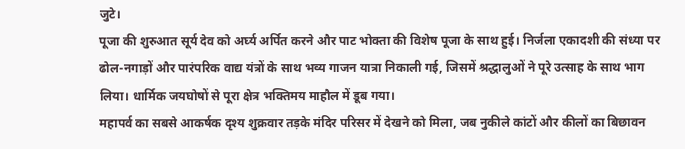जुटे।
पूजा की शुरुआत सूर्य देव को अर्घ्य अर्पित करने और पाट भोक्ता की विशेष पूजा के साथ हुई। निर्जला एकादशी की संध्या पर ढोल-नगाड़ों और पारंपरिक वाद्य यंत्रों के साथ भव्य गाजन यात्रा निकाली गई, जिसमें श्रद्धालुओं ने पूरे उत्साह के साथ भाग लिया। धार्मिक जयघोषों से पूरा क्षेत्र भक्तिमय माहौल में डूब गया।
महापर्व का सबसे आकर्षक दृश्य शुक्रवार तड़के मंदिर परिसर में देखने को मिला, जब नुकीले कांटों और कीलों का बिछावन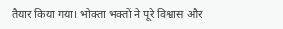तैयार किया गया। भोक्ता भक्तों ने पूरे विश्वास और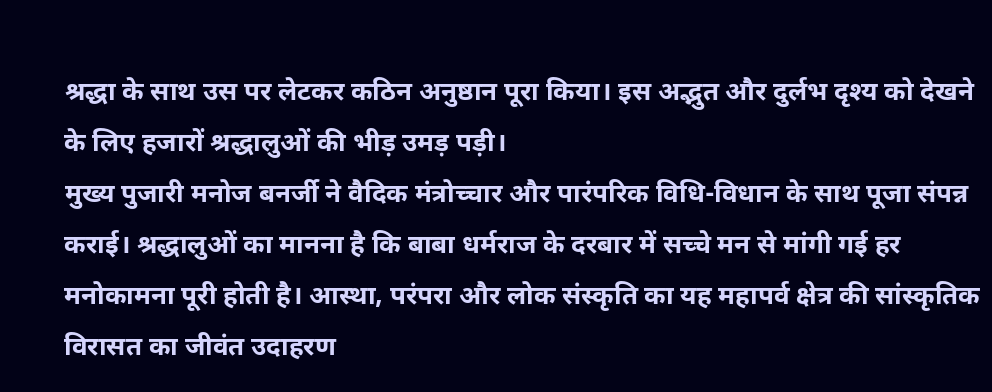श्रद्धा के साथ उस पर लेटकर कठिन अनुष्ठान पूरा किया। इस अद्भुत और दुर्लभ दृश्य को देखने के लिए हजारों श्रद्धालुओं की भीड़ उमड़ पड़ी।
मुख्य पुजारी मनोज बनर्जी ने वैदिक मंत्रोच्चार और पारंपरिक विधि-विधान के साथ पूजा संपन्न कराई। श्रद्धालुओं का मानना है कि बाबा धर्मराज के दरबार में सच्चे मन से मांगी गई हर मनोकामना पूरी होती है। आस्था, परंपरा और लोक संस्कृति का यह महापर्व क्षेत्र की सांस्कृतिक विरासत का जीवंत उदाहरण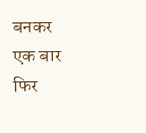बनकर एक बार फिर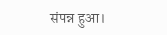संपन्न हुआ।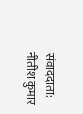संवाददाता: नीतीश कुमार